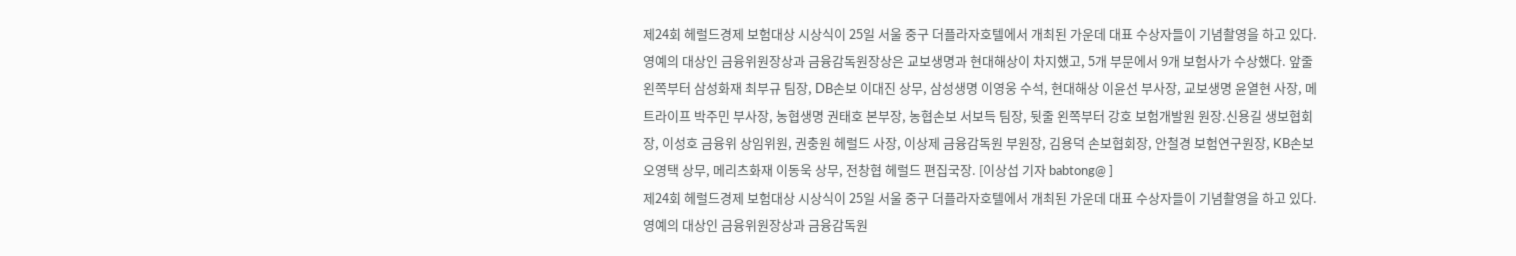제24회 헤럴드경제 보험대상 시상식이 25일 서울 중구 더플라자호텔에서 개최된 가운데 대표 수상자들이 기념촬영을 하고 있다. 영예의 대상인 금융위원장상과 금융감독원장상은 교보생명과 현대해상이 차지했고, 5개 부문에서 9개 보험사가 수상했다. 앞줄 왼쪽부터 삼성화재 최부규 팀장, DB손보 이대진 상무, 삼성생명 이영웅 수석, 현대해상 이윤선 부사장, 교보생명 윤열현 사장, 메트라이프 박주민 부사장, 농협생명 권태호 본부장, 농협손보 서보득 팀장, 뒷줄 왼쪽부터 강호 보험개발원 원장.신용길 생보협회장, 이성호 금융위 상임위원, 권충원 헤럴드 사장, 이상제 금융감독원 부원장, 김용덕 손보협회장, 안철경 보험연구원장, KB손보 오영택 상무, 메리츠화재 이동욱 상무, 전창협 헤럴드 편집국장. [이상섭 기자 babtong@ ]
제24회 헤럴드경제 보험대상 시상식이 25일 서울 중구 더플라자호텔에서 개최된 가운데 대표 수상자들이 기념촬영을 하고 있다. 영예의 대상인 금융위원장상과 금융감독원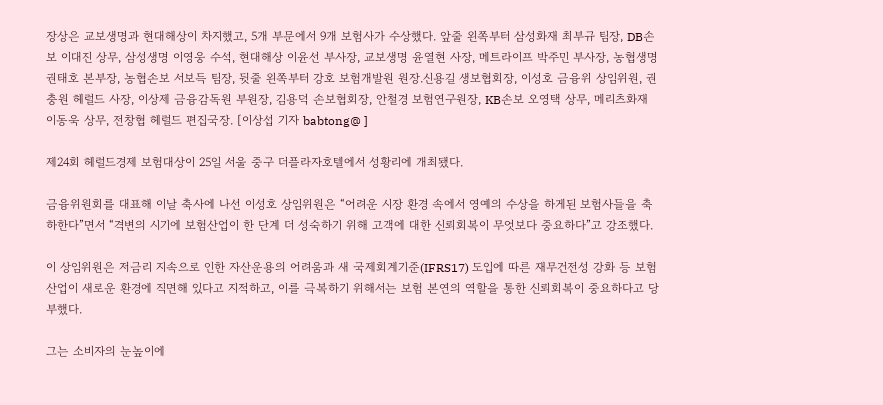장상은 교보생명과 현대해상이 차지했고, 5개 부문에서 9개 보험사가 수상했다. 앞줄 왼쪽부터 삼성화재 최부규 팀장, DB손보 이대진 상무, 삼성생명 이영웅 수석, 현대해상 이윤선 부사장, 교보생명 윤열현 사장, 메트라이프 박주민 부사장, 농협생명 권태호 본부장, 농협손보 서보득 팀장, 뒷줄 왼쪽부터 강호 보험개발원 원장.신용길 생보협회장, 이성호 금융위 상임위원, 권충원 헤럴드 사장, 이상제 금융감독원 부원장, 김용덕 손보협회장, 안철경 보험연구원장, KB손보 오영택 상무, 메리츠화재 이동욱 상무, 전창협 헤럴드 편집국장. [이상섭 기자 babtong@ ]

제24회 헤럴드경제 보험대상이 25일 서울 중구 더플라자호텔에서 성황리에 개최됐다.

금융위원회를 대표해 이날 축사에 나선 이성호 상임위원은 “어려운 시장 환경 속에서 영예의 수상을 하게된 보험사들을 축하한다”면서 “격변의 시기에 보험산업이 한 단계 더 성숙하기 위해 고객에 대한 신뢰회복이 무엇보다 중요하다”고 강조했다.

이 상임위원은 저금리 지속으로 인한 자산운용의 어려움과 새 국제회계기준(IFRS17) 도입에 따른 재무건전성 강화 등 보험산업이 새로운 환경에 직면해 있다고 지적하고, 이를 극복하기 위해서는 보험 본연의 역할을 통한 신뢰회복이 중요하다고 당부했다.

그는 소비자의 눈높이에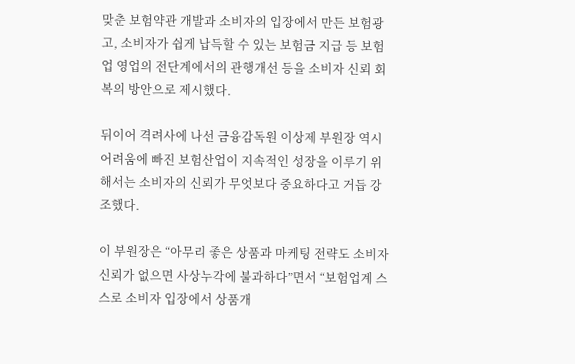맞춘 보험약관 개발과 소비자의 입장에서 만든 보험광고, 소비자가 쉽게 납득할 수 있는 보험금 지급 등 보험업 영업의 전단계에서의 관행개선 등을 소비자 신뢰 회복의 방안으로 제시했다.

뒤이어 격려사에 나선 금융감독원 이상제 부원장 역시 어려움에 빠진 보험산업이 지속적인 성장을 이루기 위해서는 소비자의 신뢰가 무엇보다 중요하다고 거듭 강조했다.

이 부원장은 “아무리 좋은 상품과 마케팅 전략도 소비자 신뢰가 없으면 사상누각에 불과하다”면서 “보험업계 스스로 소비자 입장에서 상품개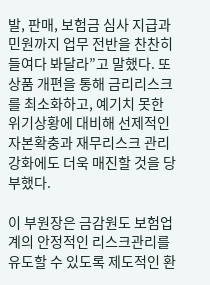발, 판매, 보험금 심사 지급과 민원까지 업무 전반을 찬찬히 들여다 봐달라”고 말했다. 또 상품 개편을 통해 금리리스크를 최소화하고, 예기치 못한 위기상황에 대비해 선제적인 자본확충과 재무리스크 관리 강화에도 더욱 매진할 것을 당부했다.

이 부원장은 금감원도 보험업계의 안정적인 리스크관리를 유도할 수 있도록 제도적인 환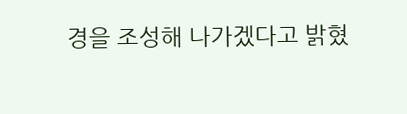경을 조성해 나가겠다고 밝혔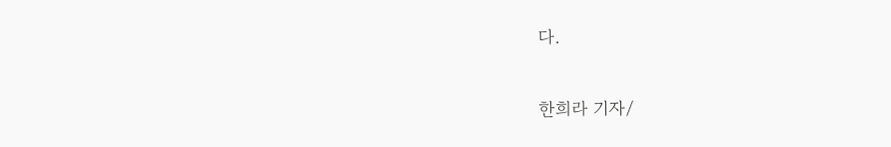다.

한희라 기자/